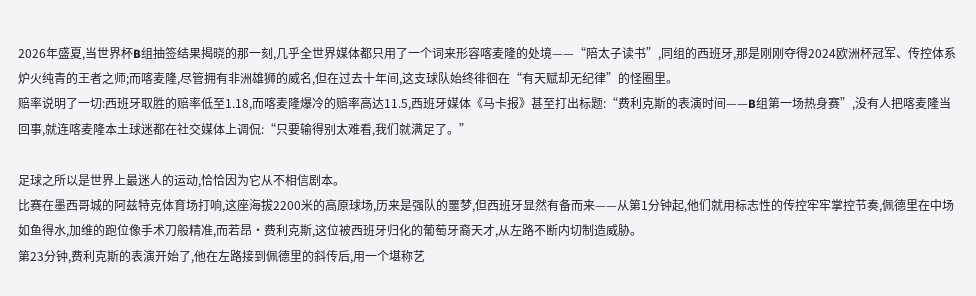2026年盛夏,当世界杯B组抽签结果揭晓的那一刻,几乎全世界媒体都只用了一个词来形容喀麦隆的处境——“陪太子读书”,同组的西班牙,那是刚刚夺得2024欧洲杯冠军、传控体系炉火纯青的王者之师;而喀麦隆,尽管拥有非洲雄狮的威名,但在过去十年间,这支球队始终徘徊在“有天赋却无纪律”的怪圈里。
赔率说明了一切:西班牙取胜的赔率低至1.18,而喀麦隆爆冷的赔率高达11.5,西班牙媒体《马卡报》甚至打出标题:“费利克斯的表演时间——B组第一场热身赛”,没有人把喀麦隆当回事,就连喀麦隆本土球迷都在社交媒体上调侃:“只要输得别太难看,我们就满足了。”

足球之所以是世界上最迷人的运动,恰恰因为它从不相信剧本。
比赛在墨西哥城的阿兹特克体育场打响,这座海拔2200米的高原球场,历来是强队的噩梦,但西班牙显然有备而来——从第1分钟起,他们就用标志性的传控牢牢掌控节奏,佩德里在中场如鱼得水,加维的跑位像手术刀般精准,而若昂·费利克斯,这位被西班牙归化的葡萄牙裔天才,从左路不断内切制造威胁。
第23分钟,费利克斯的表演开始了,他在左路接到佩德里的斜传后,用一个堪称艺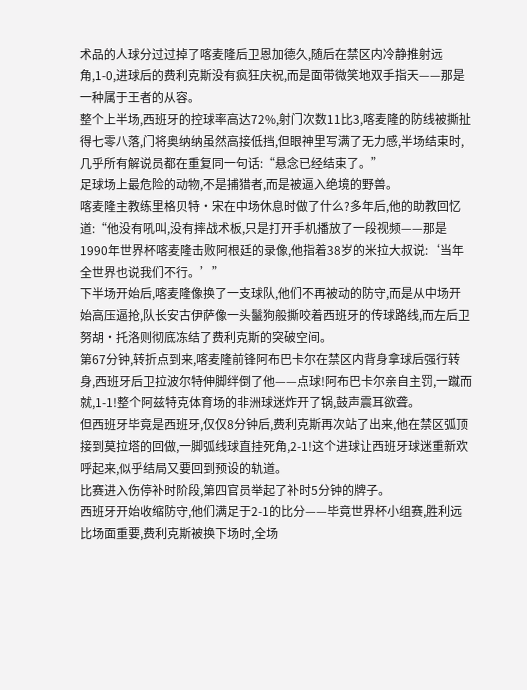术品的人球分过过掉了喀麦隆后卫恩加德久,随后在禁区内冷静推射远角,1-0,进球后的费利克斯没有疯狂庆祝,而是面带微笑地双手指天——那是一种属于王者的从容。
整个上半场,西班牙的控球率高达72%,射门次数11比3,喀麦隆的防线被撕扯得七零八落,门将奥纳纳虽然高接低挡,但眼神里写满了无力感,半场结束时,几乎所有解说员都在重复同一句话:“悬念已经结束了。”
足球场上最危险的动物,不是捕猎者,而是被逼入绝境的野兽。
喀麦隆主教练里格贝特·宋在中场休息时做了什么?多年后,他的助教回忆道:“他没有吼叫,没有摔战术板,只是打开手机播放了一段视频——那是1990年世界杯喀麦隆击败阿根廷的录像,他指着38岁的米拉大叔说:‘当年全世界也说我们不行。’”
下半场开始后,喀麦隆像换了一支球队,他们不再被动的防守,而是从中场开始高压逼抢,队长安古伊萨像一头鬣狗般撕咬着西班牙的传球路线,而左后卫努胡·托洛则彻底冻结了费利克斯的突破空间。
第67分钟,转折点到来,喀麦隆前锋阿布巴卡尔在禁区内背身拿球后强行转身,西班牙后卫拉波尔特伸脚绊倒了他——点球!阿布巴卡尔亲自主罚,一蹴而就,1-1!整个阿兹特克体育场的非洲球迷炸开了锅,鼓声震耳欲聋。
但西班牙毕竟是西班牙,仅仅8分钟后,费利克斯再次站了出来,他在禁区弧顶接到莫拉塔的回做,一脚弧线球直挂死角,2-1!这个进球让西班牙球迷重新欢呼起来,似乎结局又要回到预设的轨道。
比赛进入伤停补时阶段,第四官员举起了补时5分钟的牌子。
西班牙开始收缩防守,他们满足于2-1的比分——毕竟世界杯小组赛,胜利远比场面重要,费利克斯被换下场时,全场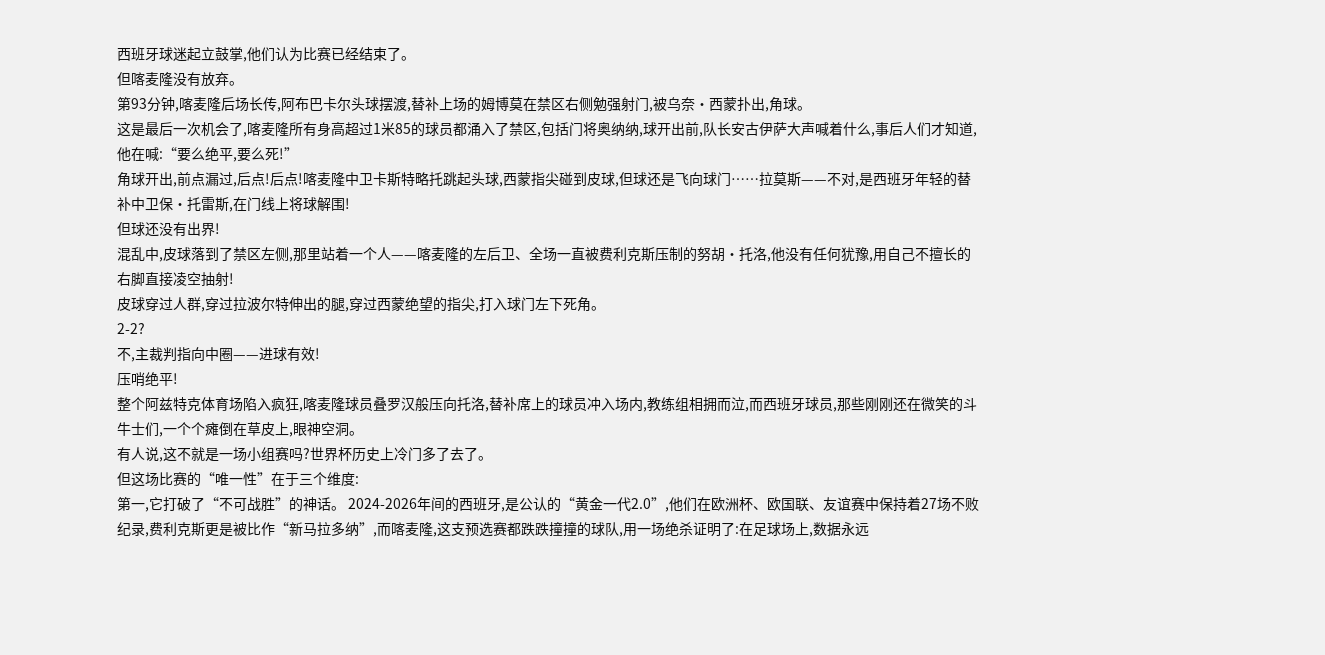西班牙球迷起立鼓掌,他们认为比赛已经结束了。
但喀麦隆没有放弃。
第93分钟,喀麦隆后场长传,阿布巴卡尔头球摆渡,替补上场的姆博莫在禁区右侧勉强射门,被乌奈·西蒙扑出,角球。
这是最后一次机会了,喀麦隆所有身高超过1米85的球员都涌入了禁区,包括门将奥纳纳,球开出前,队长安古伊萨大声喊着什么,事后人们才知道,他在喊:“要么绝平,要么死!”
角球开出,前点漏过,后点!后点!喀麦隆中卫卡斯特略托跳起头球,西蒙指尖碰到皮球,但球还是飞向球门……拉莫斯——不对,是西班牙年轻的替补中卫保·托雷斯,在门线上将球解围!
但球还没有出界!
混乱中,皮球落到了禁区左侧,那里站着一个人——喀麦隆的左后卫、全场一直被费利克斯压制的努胡·托洛,他没有任何犹豫,用自己不擅长的右脚直接凌空抽射!
皮球穿过人群,穿过拉波尔特伸出的腿,穿过西蒙绝望的指尖,打入球门左下死角。
2-2?
不,主裁判指向中圈——进球有效!
压哨绝平!
整个阿兹特克体育场陷入疯狂,喀麦隆球员叠罗汉般压向托洛,替补席上的球员冲入场内,教练组相拥而泣,而西班牙球员,那些刚刚还在微笑的斗牛士们,一个个瘫倒在草皮上,眼神空洞。
有人说,这不就是一场小组赛吗?世界杯历史上冷门多了去了。
但这场比赛的“唯一性”在于三个维度:
第一,它打破了“不可战胜”的神话。 2024-2026年间的西班牙,是公认的“黄金一代2.0”,他们在欧洲杯、欧国联、友谊赛中保持着27场不败纪录,费利克斯更是被比作“新马拉多纳”,而喀麦隆,这支预选赛都跌跌撞撞的球队,用一场绝杀证明了:在足球场上,数据永远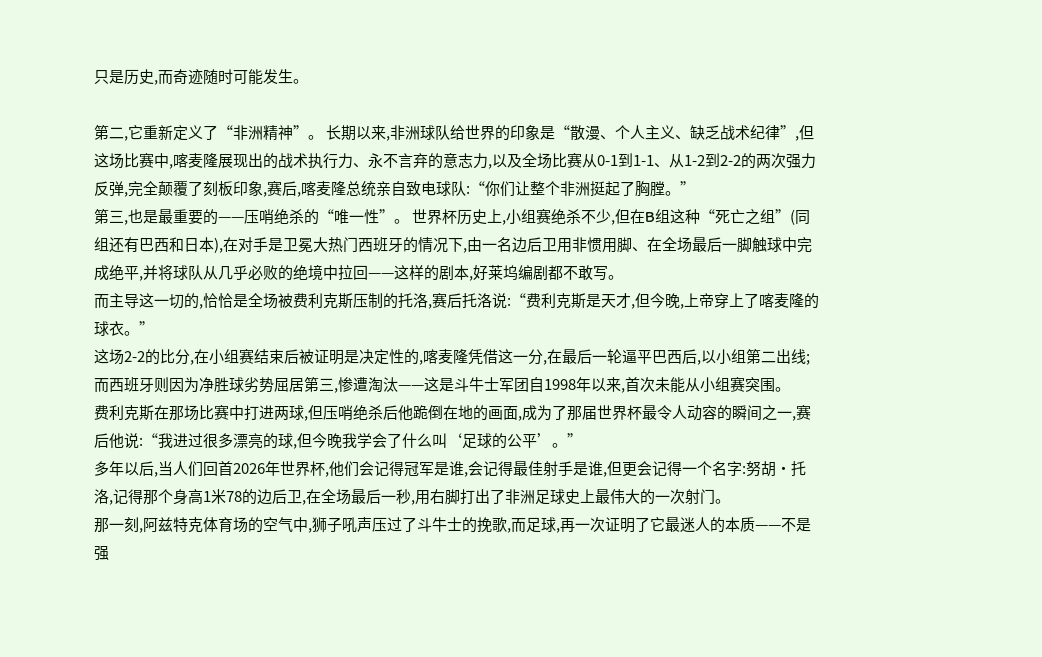只是历史,而奇迹随时可能发生。

第二,它重新定义了“非洲精神”。 长期以来,非洲球队给世界的印象是“散漫、个人主义、缺乏战术纪律”,但这场比赛中,喀麦隆展现出的战术执行力、永不言弃的意志力,以及全场比赛从0-1到1-1、从1-2到2-2的两次强力反弹,完全颠覆了刻板印象,赛后,喀麦隆总统亲自致电球队:“你们让整个非洲挺起了胸膛。”
第三,也是最重要的——压哨绝杀的“唯一性”。 世界杯历史上,小组赛绝杀不少,但在B组这种“死亡之组”(同组还有巴西和日本),在对手是卫冕大热门西班牙的情况下,由一名边后卫用非惯用脚、在全场最后一脚触球中完成绝平,并将球队从几乎必败的绝境中拉回——这样的剧本,好莱坞编剧都不敢写。
而主导这一切的,恰恰是全场被费利克斯压制的托洛,赛后托洛说:“费利克斯是天才,但今晚,上帝穿上了喀麦隆的球衣。”
这场2-2的比分,在小组赛结束后被证明是决定性的,喀麦隆凭借这一分,在最后一轮逼平巴西后,以小组第二出线;而西班牙则因为净胜球劣势屈居第三,惨遭淘汰——这是斗牛士军团自1998年以来,首次未能从小组赛突围。
费利克斯在那场比赛中打进两球,但压哨绝杀后他跪倒在地的画面,成为了那届世界杯最令人动容的瞬间之一,赛后他说:“我进过很多漂亮的球,但今晚我学会了什么叫‘足球的公平’。”
多年以后,当人们回首2026年世界杯,他们会记得冠军是谁,会记得最佳射手是谁,但更会记得一个名字:努胡·托洛,记得那个身高1米78的边后卫,在全场最后一秒,用右脚打出了非洲足球史上最伟大的一次射门。
那一刻,阿兹特克体育场的空气中,狮子吼声压过了斗牛士的挽歌,而足球,再一次证明了它最迷人的本质——不是强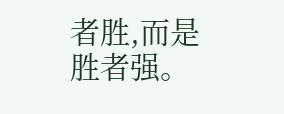者胜,而是胜者强。